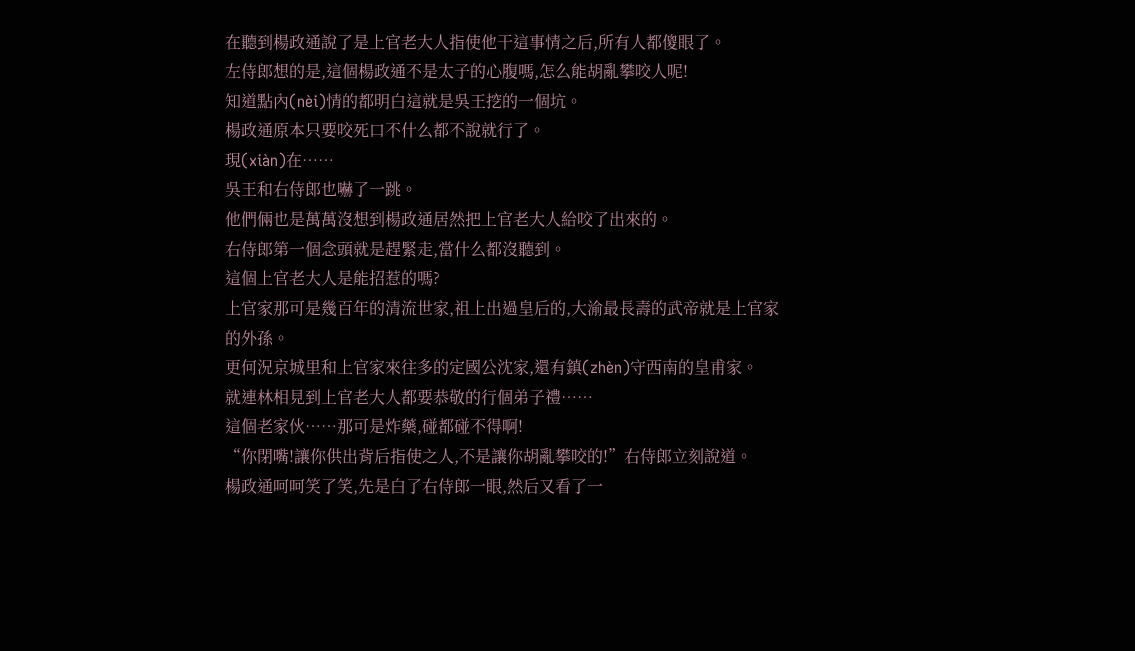在聽到楊政通說了是上官老大人指使他干這事情之后,所有人都傻眼了。
左侍郎想的是,這個楊政通不是太子的心腹嗎,怎么能胡亂攀咬人呢!
知道點內(nèi)情的都明白這就是吳王挖的一個坑。
楊政通原本只要咬死口不什么都不說就行了。
現(xiàn)在……
吳王和右侍郎也嚇了一跳。
他們倆也是萬萬沒想到楊政通居然把上官老大人給咬了出來的。
右侍郎第一個念頭就是趕緊走,當什么都沒聽到。
這個上官老大人是能招惹的嗎?
上官家那可是幾百年的清流世家,祖上出過皇后的,大渝最長壽的武帝就是上官家的外孫。
更何況京城里和上官家來往多的定國公沈家,還有鎮(zhèn)守西南的皇甫家。
就連林相見到上官老大人都要恭敬的行個弟子禮……
這個老家伙……那可是炸藥,碰都碰不得啊!
“你閉嘴!讓你供出背后指使之人,不是讓你胡亂攀咬的!”右侍郎立刻說道。
楊政通呵呵笑了笑,先是白了右侍郎一眼,然后又看了一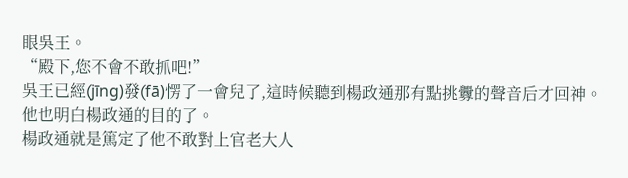眼吳王。
“殿下,您不會不敢抓吧!”
吳王已經(jīng)發(fā)愣了一會兒了,這時候聽到楊政通那有點挑釁的聲音后才回神。
他也明白楊政通的目的了。
楊政通就是篤定了他不敢對上官老大人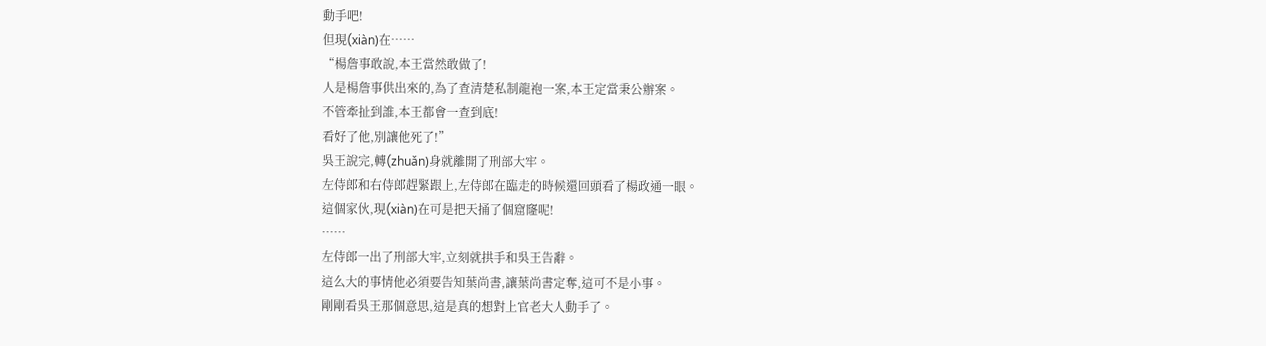動手吧!
但現(xiàn)在……
“楊詹事敢說,本王當然敢做了!
人是楊詹事供出來的,為了查清楚私制龍袍一案,本王定當秉公辦案。
不管牽扯到誰,本王都會一查到底!
看好了他,別讓他死了!”
吳王說完,轉(zhuǎn)身就離開了刑部大牢。
左侍郎和右侍郎趕緊跟上,左侍郎在臨走的時候還回頭看了楊政通一眼。
這個家伙,現(xiàn)在可是把天捅了個窟窿呢!
……
左侍郎一出了刑部大牢,立刻就拱手和吳王告辭。
這么大的事情他必須要告知葉尚書,讓葉尚書定奪,這可不是小事。
剛剛看吳王那個意思,這是真的想對上官老大人動手了。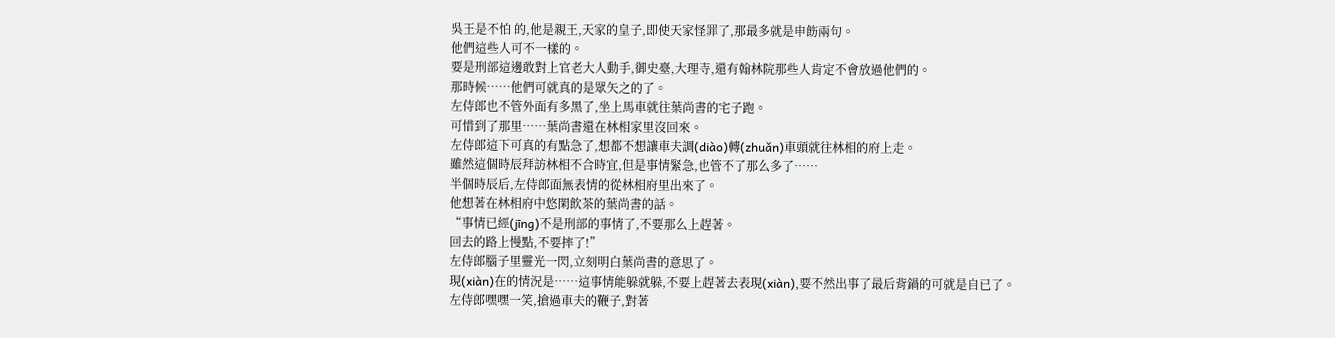吳王是不怕 的,他是親王,天家的皇子,即使天家怪罪了,那最多就是申飭兩句。
他們這些人可不一樣的。
要是刑部這邊敢對上官老大人動手,御史臺,大理寺,還有翰林院那些人肯定不會放過他們的。
那時候……他們可就真的是眾矢之的了。
左侍郎也不管外面有多黑了,坐上馬車就往葉尚書的宅子跑。
可惜到了那里……葉尚書還在林相家里沒回來。
左侍郎這下可真的有點急了,想都不想讓車夫調(diào)轉(zhuǎn)車頭就往林相的府上走。
雖然這個時辰拜訪林相不合時宜,但是事情緊急,也管不了那么多了……
半個時辰后,左侍郎面無表情的從林相府里出來了。
他想著在林相府中悠閑飲茶的葉尚書的話。
“事情已經(jīng)不是刑部的事情了,不要那么上趕著。
回去的路上慢點,不要摔了!”
左侍郎腦子里靈光一閃,立刻明白葉尚書的意思了。
現(xiàn)在的情況是……這事情能躲就躲,不要上趕著去表現(xiàn),要不然出事了最后背鍋的可就是自已了。
左侍郎嘿嘿一笑,搶過車夫的鞭子,對著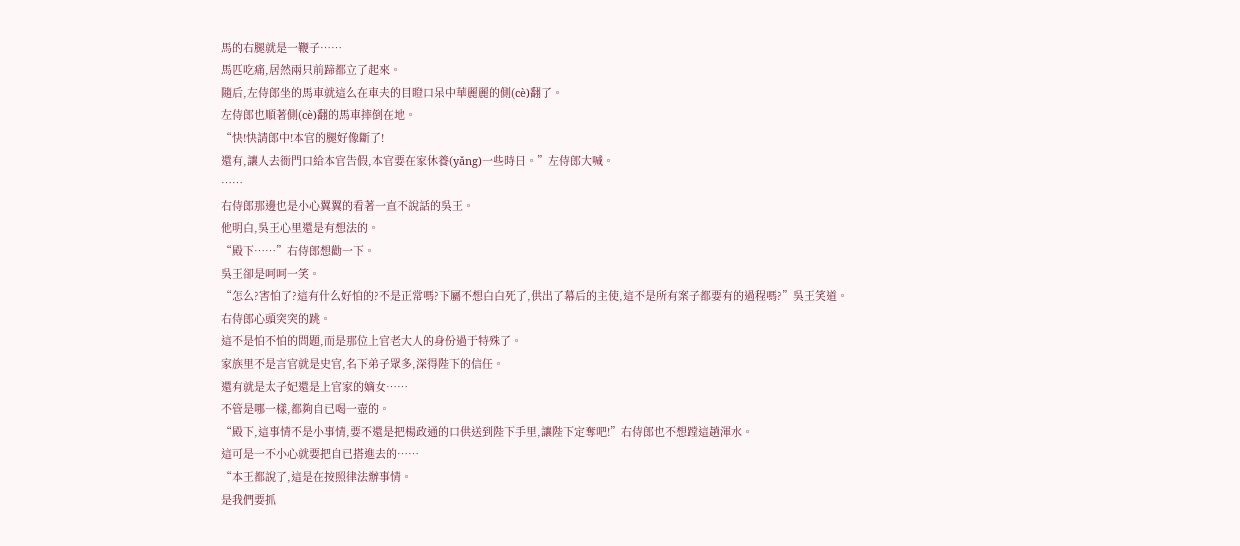馬的右腿就是一鞭子……
馬匹吃痛,居然兩只前蹄都立了起來。
隨后,左侍郎坐的馬車就這么在車夫的目瞪口呆中華麗麗的側(cè)翻了。
左侍郎也順著側(cè)翻的馬車摔倒在地。
“快!快請郎中!本官的腿好像斷了!
還有,讓人去衙門口給本官告假,本官要在家休養(yǎng)一些時日。”左侍郎大喊。
……
右侍郎那邊也是小心翼翼的看著一直不說話的吳王。
他明白,吳王心里還是有想法的。
“殿下……”右侍郎想勸一下。
吳王卻是呵呵一笑。
“怎么?害怕了?這有什么好怕的?不是正常嗎?下屬不想白白死了,供出了幕后的主使,這不是所有案子都要有的過程嗎?”吳王笑道。
右侍郎心頭突突的跳。
這不是怕不怕的問題,而是那位上官老大人的身份過于特殊了。
家族里不是言官就是史官,名下弟子眾多,深得陛下的信任。
還有就是太子妃還是上官家的嫡女……
不管是哪一樣,都夠自已喝一壺的。
“殿下,這事情不是小事情,要不還是把楊政通的口供送到陛下手里,讓陛下定奪吧!”右侍郎也不想蹚這趟渾水。
這可是一不小心就要把自已搭進去的……
“本王都說了,這是在按照律法辦事情。
是我們要抓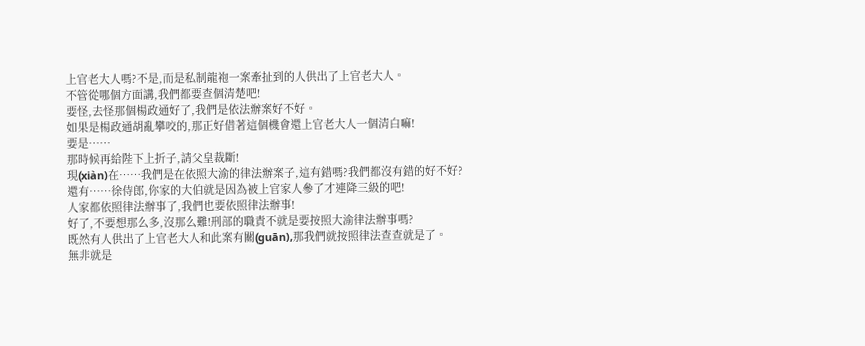上官老大人嗎?不是,而是私制龍袍一案牽扯到的人供出了上官老大人。
不管從哪個方面講,我們都要查個清楚吧!
要怪,去怪那個楊政通好了,我們是依法辦案好不好。
如果是楊政通胡亂攀咬的,那正好借著這個機會還上官老大人一個清白嘛!
要是……
那時候再給陛下上折子,請父皇裁斷!
現(xiàn)在……我們是在依照大渝的律法辦案子,這有錯嗎?我們都沒有錯的好不好?
還有……徐侍郎,你家的大伯就是因為被上官家人參了才連降三級的吧!
人家都依照律法辦事了,我們也要依照律法辦事!
好了,不要想那么多,沒那么難!刑部的職責不就是要按照大渝律法辦事嗎?
既然有人供出了上官老大人和此案有關(guān),那我們就按照律法查查就是了。
無非就是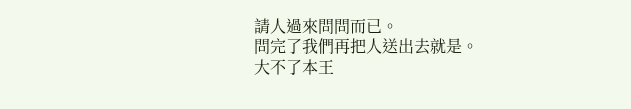請人過來問問而已。
問完了我們再把人送出去就是。
大不了本王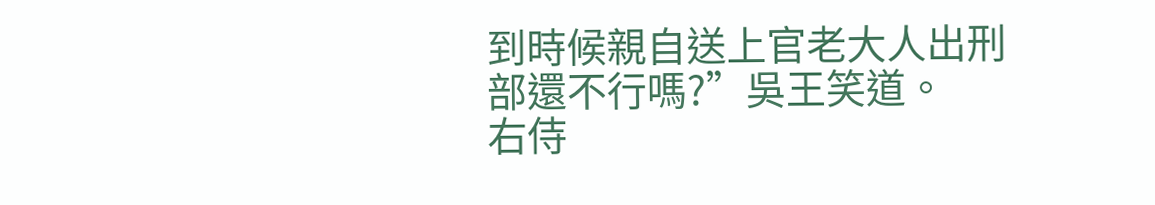到時候親自送上官老大人出刑部還不行嗎?”吳王笑道。
右侍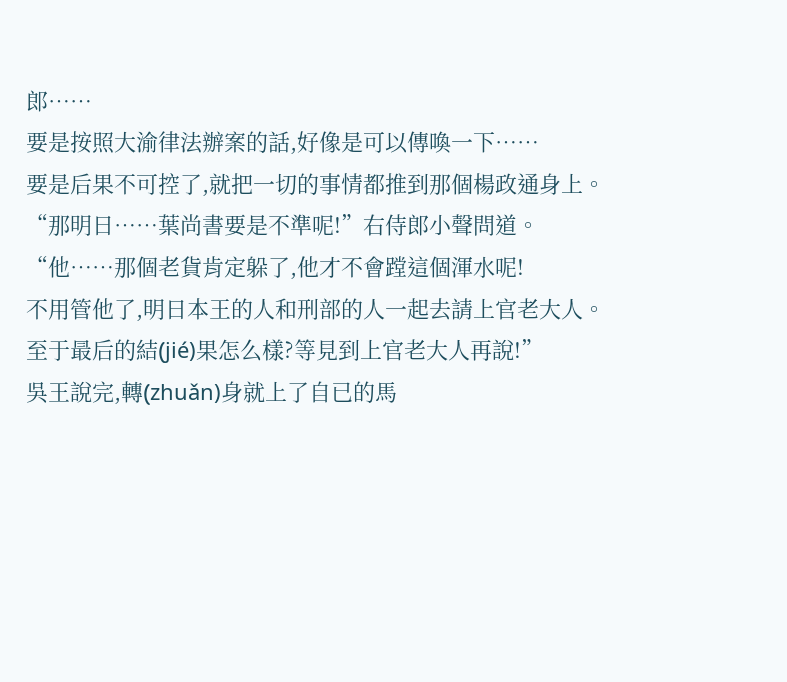郎……
要是按照大渝律法辦案的話,好像是可以傳喚一下……
要是后果不可控了,就把一切的事情都推到那個楊政通身上。
“那明日……葉尚書要是不準呢!”右侍郎小聲問道。
“他……那個老貨肯定躲了,他才不會蹚這個渾水呢!
不用管他了,明日本王的人和刑部的人一起去請上官老大人。
至于最后的結(jié)果怎么樣?等見到上官老大人再說!”
吳王說完,轉(zhuǎn)身就上了自已的馬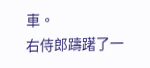車。
右侍郎躊躇了一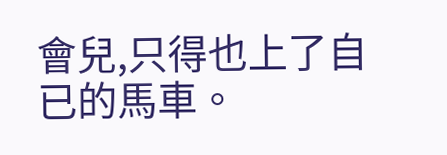會兒,只得也上了自已的馬車。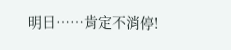明日……肯定不消停!